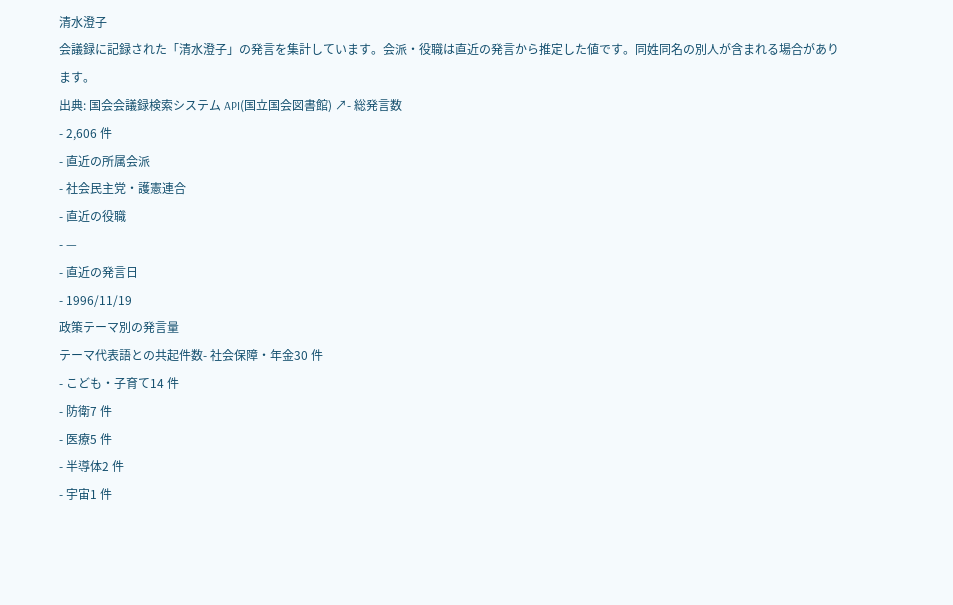清水澄子
会議録に記録された「清水澄子」の発言を集計しています。会派・役職は直近の発言から推定した値です。同姓同名の別人が含まれる場合があります。
出典: 国会会議録検索システム API(国立国会図書館) ↗- 総発言数
- 2,606 件
- 直近の所属会派
- 社会民主党・護憲連合
- 直近の役職
- —
- 直近の発言日
- 1996/11/19
政策テーマ別の発言量
テーマ代表語との共起件数- 社会保障・年金30 件
- こども・子育て14 件
- 防衛7 件
- 医療5 件
- 半導体2 件
- 宇宙1 件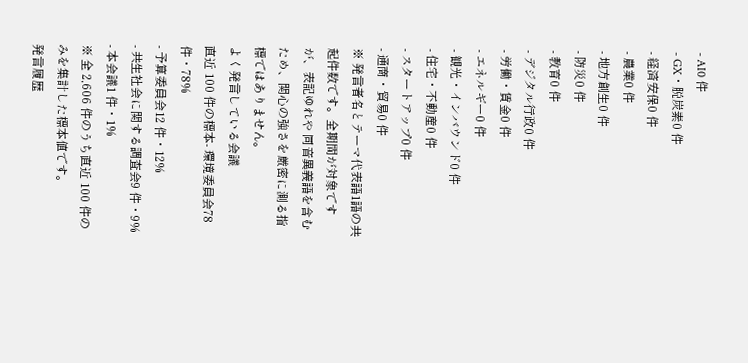- AI0 件
- GX・脱炭素0 件
- 経済安保0 件
- 農業0 件
- 地方創生0 件
- 防災0 件
- 教育0 件
- デジタル行政0 件
- 労働・賃金0 件
- エネルギー0 件
- 観光・インバウンド0 件
- 住宅・不動産0 件
- スタートアップ0 件
- 通商・貿易0 件
※ 発言者名とテーマ代表語1語の共起件数です。全期間が対象ですが、表記ゆれや 同音異義語を含むため、関心の強さを厳密に測る指標ではありません。
よく発言している会議
直近 100 件の標本- 環境委員会78 件・78%
- 予算委員会12 件・12%
- 共生社会に関する調査会9 件・9%
- 本会議1 件・1%
※ 全 2,606 件のうち直近 100 件のみを集計した標本値です。
発言履歴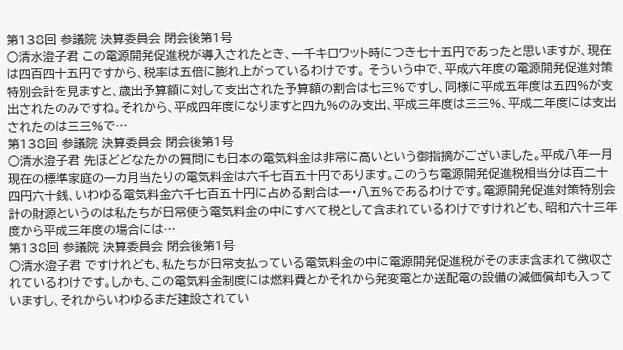第138回 参議院 決算委員会 閉会後第1号
○清水澄子君 この電源開発促進税が導入されたとき、一千キロワット時につき七十五円であったと思いますが、現在は四百四十五円ですから、税率は五倍に膨れ上がっているわけです。 そういう中で、平成六年度の電源開発促進対策特別会計を見ますと、歳出予算額に対して支出された予算額の割合は七三%ですし、同様に平成五年度は五四%が支出されたのみですね。それから、平成四年度になりますと四九%のみ支出、平成三年度は三三%、平成二年度には支出されたのは三三%で…
第138回 参議院 決算委員会 閉会後第1号
○清水澄子君 先ほどどなたかの質問にも日本の電気料金は非常に高いという御指摘がございました。平成八年一月現在の標準家庭の一カ月当たりの電気料金は六千七百五十円であります。このうち電源開発促進税相当分は百二十四円六十銭、いわゆる電気料金六千七百五十円に占める割合は一・八五%であるわけです。電源開発促進対策特別会計の財源というのは私たちが日常使う電気料金の中にすべて税として含まれているわけですけれども、昭和六十三年度から平成三年度の場合には…
第138回 参議院 決算委員会 閉会後第1号
○清水澄子君 ですけれども、私たちが日常支払っている電気料金の中に電源開発促進税がそのまま含まれて徴収されているわけです。しかも、この電気料金制度には燃料費とかそれから発変電とか送配電の設備の減価償却も入っていますし、それからいわゆるまだ建設されてい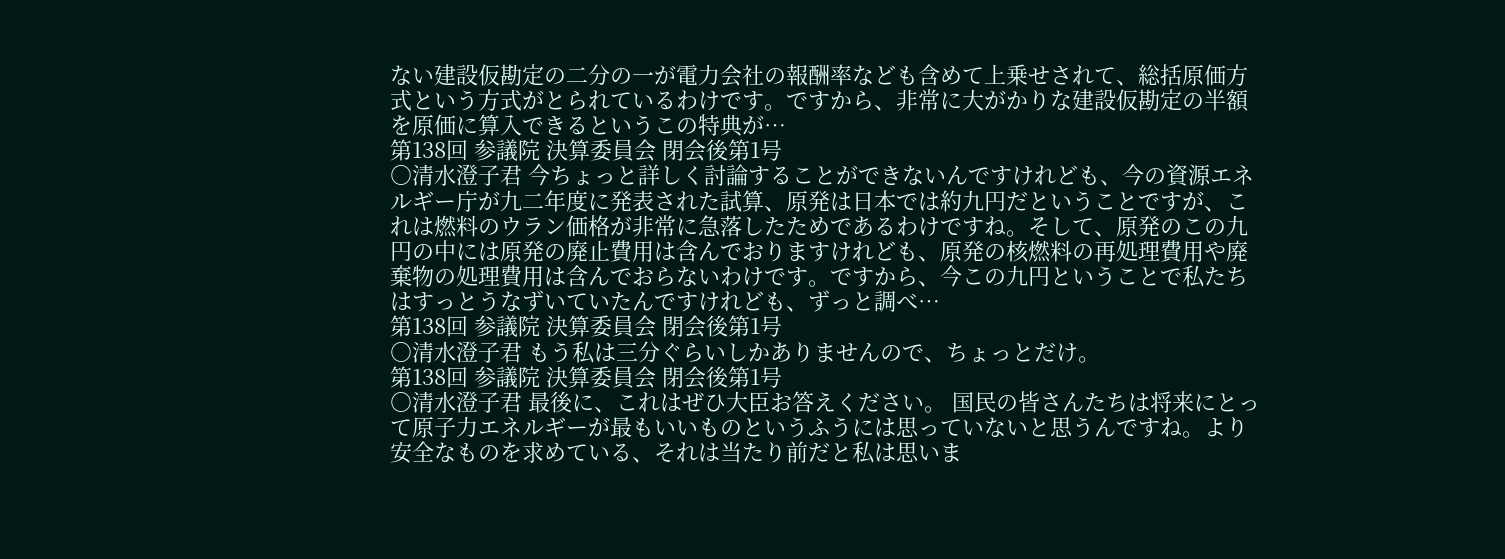ない建設仮勘定の二分の一が電力会社の報酬率なども含めて上乗せされて、総括原価方式という方式がとられているわけです。ですから、非常に大がかりな建設仮勘定の半額を原価に算入できるというこの特典が…
第138回 参議院 決算委員会 閉会後第1号
○清水澄子君 今ちょっと詳しく討論することができないんですけれども、今の資源エネルギー庁が九二年度に発表された試算、原発は日本では約九円だということですが、これは燃料のウラン価格が非常に急落したためであるわけですね。そして、原発のこの九円の中には原発の廃止費用は含んでおりますけれども、原発の核燃料の再処理費用や廃棄物の処理費用は含んでおらないわけです。ですから、今この九円ということで私たちはすっとうなずいていたんですけれども、ずっと調べ…
第138回 参議院 決算委員会 閉会後第1号
○清水澄子君 もう私は三分ぐらいしかありませんので、ちょっとだけ。
第138回 参議院 決算委員会 閉会後第1号
○清水澄子君 最後に、これはぜひ大臣お答えください。 国民の皆さんたちは将来にとって原子力エネルギーが最もいいものというふうには思っていないと思うんですね。より安全なものを求めている、それは当たり前だと私は思いま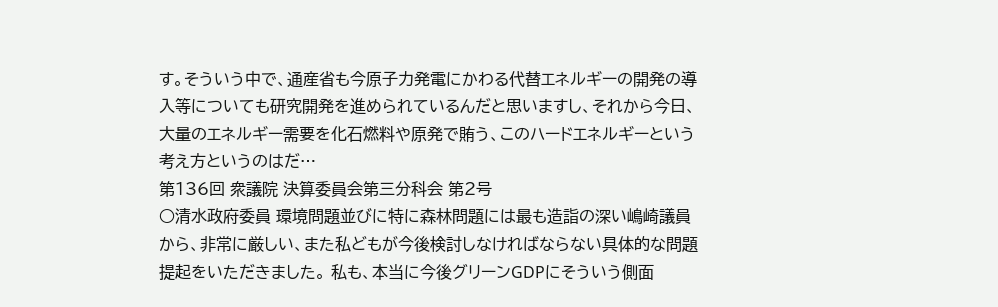す。そういう中で、通産省も今原子力発電にかわる代替エネルギーの開発の導入等についても研究開発を進められているんだと思いますし、それから今日、大量のエネルギー需要を化石燃料や原発で賄う、このハードエネルギーという考え方というのはだ…
第136回 衆議院 決算委員会第三分科会 第2号
○清水政府委員 環境問題並びに特に森林問題には最も造詣の深い嶋崎議員から、非常に厳しい、また私どもが今後検討しなければならない具体的な問題提起をいただきました。 私も、本当に今後グリーンGDPにそういう側面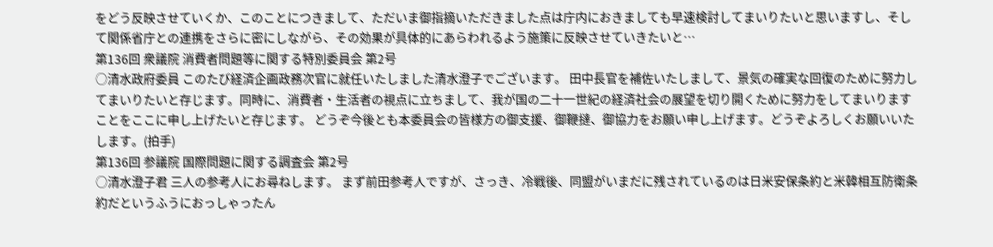をどう反映させていくか、このことにつきまして、ただいま御指摘いただきました点は庁内におきましても早速検討してまいりたいと思いますし、そして関係省庁との連携をさらに密にしながら、その効果が具体的にあらわれるよう施策に反映させていきたいと…
第136回 衆議院 消費者問題等に関する特別委員会 第2号
○清水政府委員 このたび経済企画政務次官に就任いたしました清水澄子でございます。 田中長官を補佐いたしまして、景気の確実な回復のために努力してまいりたいと存じます。同時に、消費者・生活者の視点に立ちまして、我が国の二十一世紀の経済社会の展望を切り開くために努力をしてまいりますことをここに申し上げたいと存じます。 どうぞ今後とも本委員会の皆様方の御支援、御鞭撻、御協力をお願い申し上げます。どうぞよろしくお願いいたします。(拍手)
第136回 参議院 国際問題に関する調査会 第2号
○清水澄子君 三人の参考人にお尋ねします。 まず前田参考人ですが、さっき、冷戦後、同盟がいまだに残されているのは日米安保条約と米韓相互防衛条約だというふうにおっしゃったん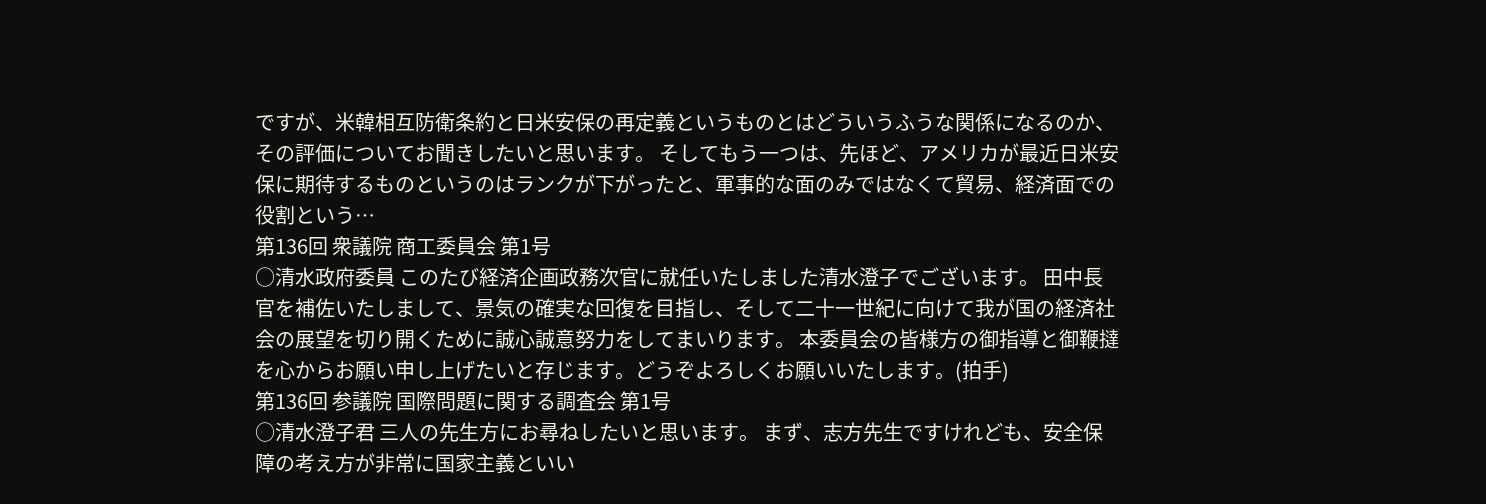ですが、米韓相互防衛条約と日米安保の再定義というものとはどういうふうな関係になるのか、その評価についてお聞きしたいと思います。 そしてもう一つは、先ほど、アメリカが最近日米安保に期待するものというのはランクが下がったと、軍事的な面のみではなくて貿易、経済面での役割という…
第136回 衆議院 商工委員会 第1号
○清水政府委員 このたび経済企画政務次官に就任いたしました清水澄子でございます。 田中長官を補佐いたしまして、景気の確実な回復を目指し、そして二十一世紀に向けて我が国の経済社会の展望を切り開くために誠心誠意努力をしてまいります。 本委員会の皆様方の御指導と御鞭撻を心からお願い申し上げたいと存じます。どうぞよろしくお願いいたします。(拍手)
第136回 参議院 国際問題に関する調査会 第1号
○清水澄子君 三人の先生方にお尋ねしたいと思います。 まず、志方先生ですけれども、安全保障の考え方が非常に国家主義といい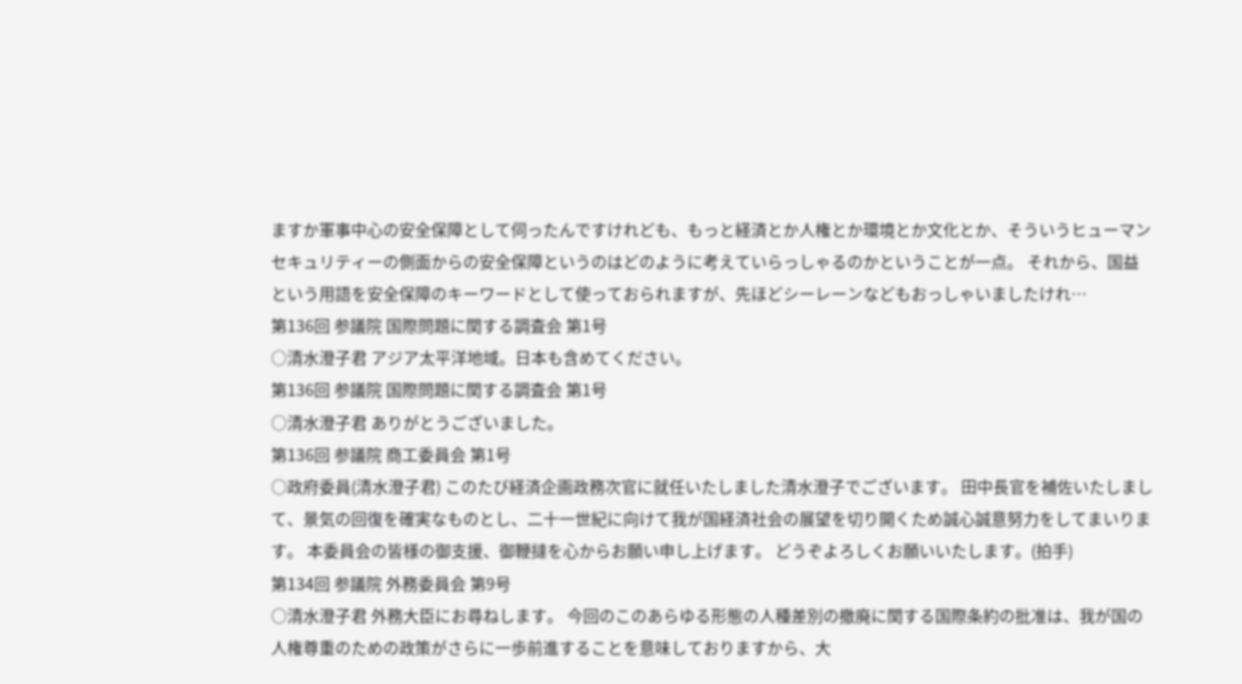ますか軍事中心の安全保障として伺ったんですけれども、もっと経済とか人権とか環境とか文化とか、そういうヒューマンセキュリティーの側面からの安全保障というのはどのように考えていらっしゃるのかということが一点。 それから、国益という用語を安全保障のキーワードとして使っておられますが、先ほどシーレーンなどもおっしゃいましたけれ…
第136回 参議院 国際問題に関する調査会 第1号
○清水澄子君 アジア太平洋地域。日本も含めてください。
第136回 参議院 国際問題に関する調査会 第1号
○清水澄子君 ありがとうございました。
第136回 参議院 商工委員会 第1号
○政府委員(清水澄子君) このたび経済企画政務次官に就任いたしました清水澄子でございます。 田中長官を補佐いたしまして、景気の回復を確実なものとし、二十一世紀に向けて我が国経済社会の展望を切り開くため誠心誠意努力をしてまいります。 本委員会の皆様の御支援、御鞭撻を心からお願い申し上げます。 どうぞよろしくお願いいたします。(拍手)
第134回 参議院 外務委員会 第9号
○清水澄子君 外務大臣にお尋ねします。 今回のこのあらゆる形態の人種差別の撤廃に関する国際条約の批准は、我が国の人権尊重のための政策がさらに一歩前進することを意味しておりますから、大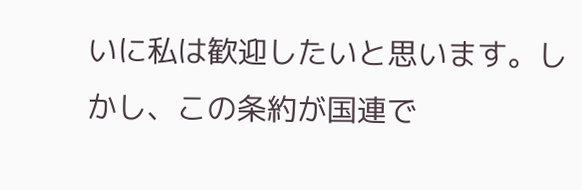いに私は歓迎したいと思います。しかし、この条約が国連で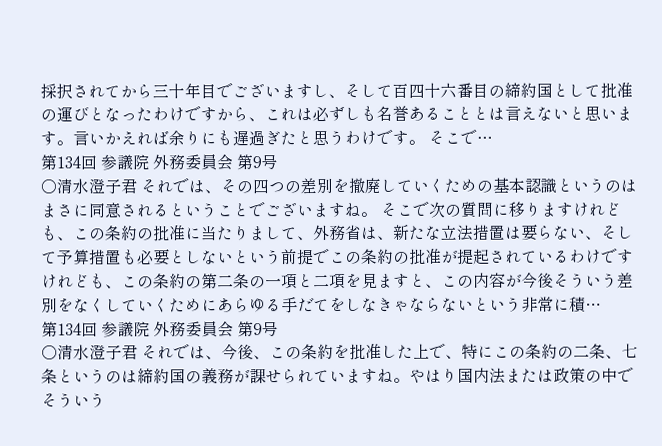採択されてから三十年目でございますし、そして百四十六番目の締約国として批准の運びとなったわけですから、これは必ずしも名誉あることとは言えないと思います。言いかえれば余りにも遅過ぎたと思うわけです。 そこで…
第134回 参議院 外務委員会 第9号
○清水澄子君 それでは、その四つの差別を撤廃していくための基本認識というのはまさに同意されるということでございますね。 そこで次の質問に移りますけれども、この条約の批准に当たりまして、外務省は、新たな立法措置は要らない、そして予算措置も必要としないという前提でこの条約の批准が提起されているわけですけれども、この条約の第二条の一項と二項を見ますと、この内容が今後そういう差別をなくしていくためにあらゆる手だてをしなきゃならないという非常に積…
第134回 参議院 外務委員会 第9号
○清水澄子君 それでは、今後、この条約を批准した上で、特にこの条約の二条、七条というのは締約国の義務が課せられていますね。やはり国内法または政策の中でそういう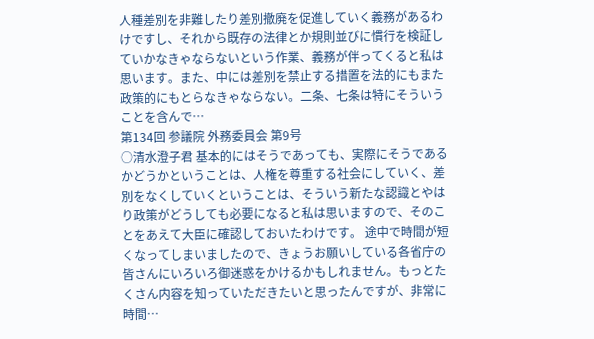人種差別を非難したり差別撤廃を促進していく義務があるわけですし、それから既存の法律とか規則並びに慣行を検証していかなきゃならないという作業、義務が伴ってくると私は思います。また、中には差別を禁止する措置を法的にもまた政策的にもとらなきゃならない。二条、七条は特にそういうことを含んで…
第134回 参議院 外務委員会 第9号
○清水澄子君 基本的にはそうであっても、実際にそうであるかどうかということは、人権を尊重する社会にしていく、差別をなくしていくということは、そういう新たな認識とやはり政策がどうしても必要になると私は思いますので、そのことをあえて大臣に確認しておいたわけです。 途中で時間が短くなってしまいましたので、きょうお願いしている各省庁の皆さんにいろいろ御迷惑をかけるかもしれません。もっとたくさん内容を知っていただきたいと思ったんですが、非常に時間…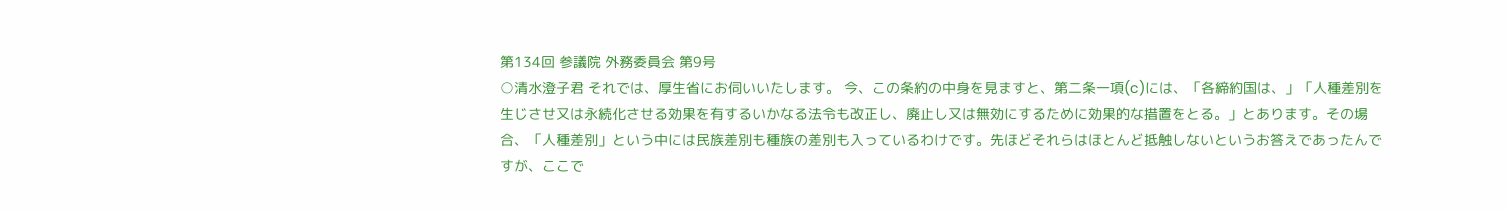第134回 参議院 外務委員会 第9号
○清水澄子君 それでは、厚生省にお伺いいたします。 今、この条約の中身を見ますと、第二条一項(c)には、「各締約国は、」「人種差別を生じさせ又は永続化させる効果を有するいかなる法令も改正し、廃止し又は無効にするために効果的な措置をとる。」とあります。その場合、「人種差別」という中には民族差別も種族の差別も入っているわけです。先ほどそれらはほとんど抵触しないというお答えであったんですが、ここで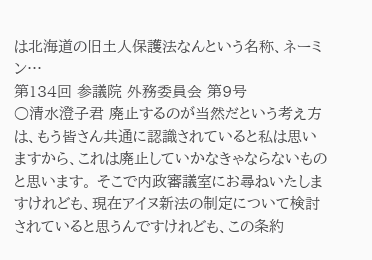は北海道の旧土人保護法なんという名称、ネーミン…
第134回 参議院 外務委員会 第9号
○清水澄子君 廃止するのが当然だという考え方は、もう皆さん共通に認識されていると私は思いますから、これは廃止していかなきゃならないものと思います。 そこで内政審議室にお尋ねいたしますけれども、現在アイヌ新法の制定について検討されていると思うんですけれども、この条約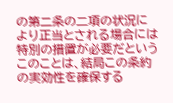の第二条の二項の状況により正当とされる場合には特別の措置が必要だというこのことは、結局この条約の実効性を確保する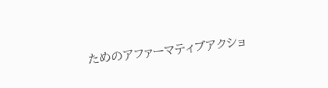ためのアファーマティブアクショ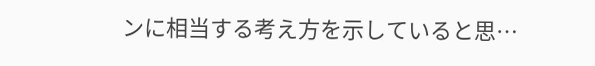ンに相当する考え方を示していると思…